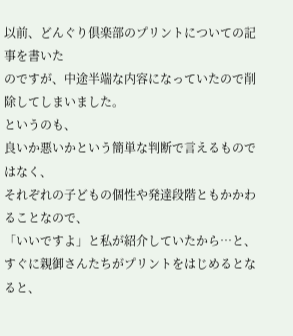以前、どんぐり倶楽部のプリントについての記事を書いた
のですが、中途半端な内容になっていたので削除してしまいました。
というのも、
良いか悪いかという簡単な判断で言えるものではなく、
それぞれの子どもの個性や発達段階ともかかわることなので、
「いいですよ」と私が紹介していたから…と、
すぐに親御さんたちがプリントをはじめるとなると、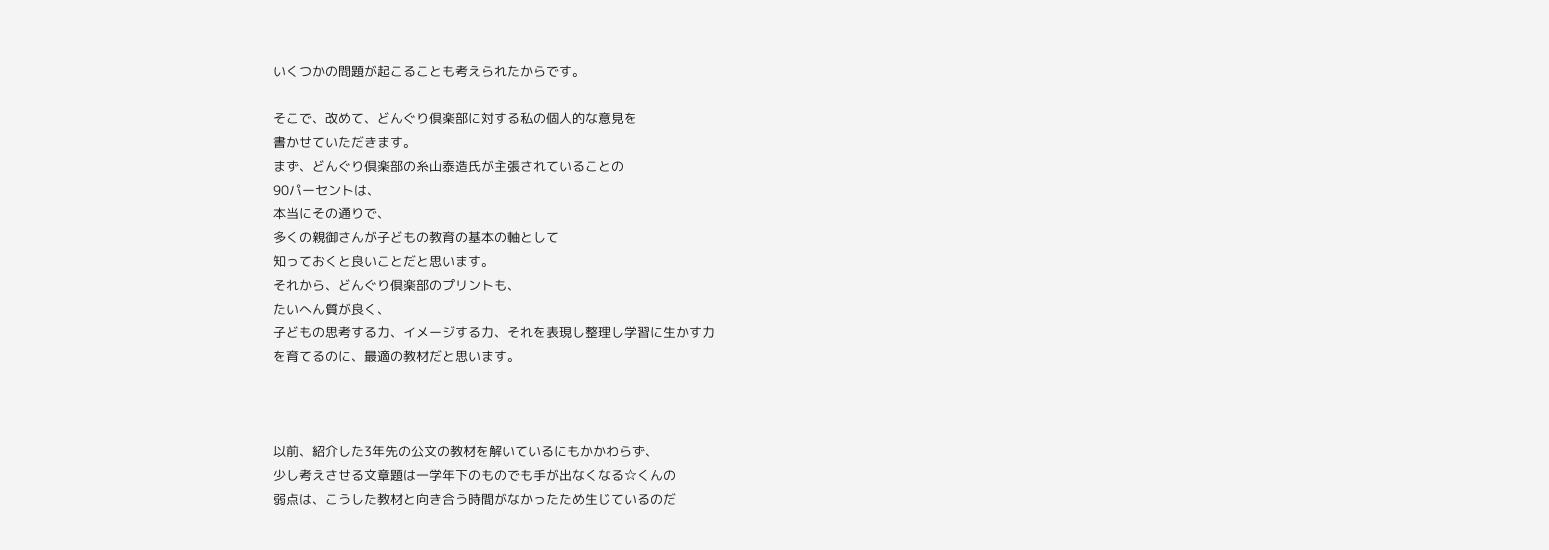いくつかの問題が起こることも考えられたからです。

そこで、改めて、どんぐり倶楽部に対する私の個人的な意見を
書かせていただきます。
まず、どんぐり倶楽部の糸山泰造氏が主張されていることの
90パーセントは、
本当にその通りで、
多くの親御さんが子どもの教育の基本の軸として
知っておくと良いことだと思います。
それから、どんぐり倶楽部のプリントも、
たいへん質が良く、
子どもの思考する力、イメージする力、それを表現し整理し学習に生かす力
を育てるのに、最適の教材だと思います。



以前、紹介した3年先の公文の教材を解いているにもかかわらず、
少し考えさせる文章題は一学年下のものでも手が出なくなる☆くんの
弱点は、こうした教材と向き合う時間がなかったため生じているのだ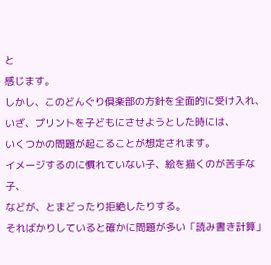と
感じます。
しかし、このどんぐり倶楽部の方針を全面的に受け入れ、
いざ、プリントを子どもにさせようとした時には、
いくつかの問題が起こることが想定されます。
イメージするのに慣れていない子、絵を描くのが苦手な子、
などが、とまどったり拒絶したりする。
そればかりしていると確かに問題が多い「読み書き計算」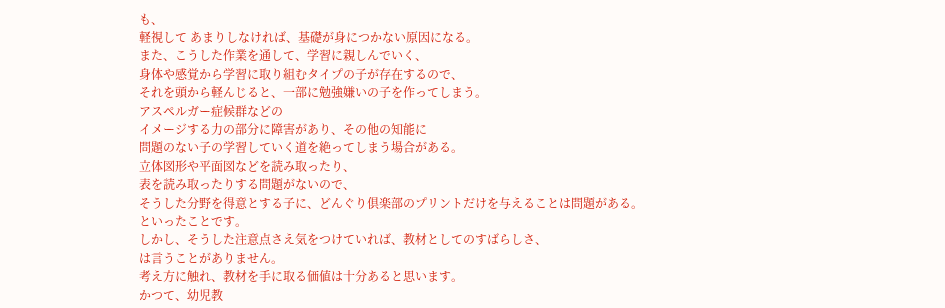も、
軽視して あまりしなければ、基礎が身につかない原因になる。
また、こうした作業を通して、学習に親しんでいく、
身体や感覚から学習に取り組むタイプの子が存在するので、
それを頭から軽んじると、一部に勉強嫌いの子を作ってしまう。
アスペルガー症候群などの
イメージする力の部分に障害があり、その他の知能に
問題のない子の学習していく道を絶ってしまう場合がある。
立体図形や平面図などを読み取ったり、
表を読み取ったりする問題がないので、
そうした分野を得意とする子に、どんぐり倶楽部のプリントだけを与えることは問題がある。
といったことです。
しかし、そうした注意点さえ気をつけていれば、教材としてのすばらしさ、
は言うことがありません。
考え方に触れ、教材を手に取る価値は十分あると思います。
かつて、幼児教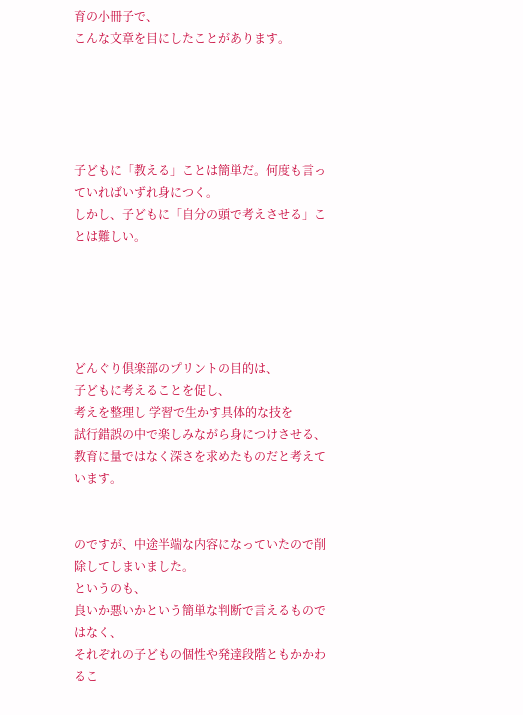育の小冊子で、
こんな文章を目にしたことがあります。





子どもに「教える」ことは簡単だ。何度も言っていればいずれ身につく。
しかし、子どもに「自分の頭で考えさせる」ことは難しい。





どんぐり倶楽部のプリントの目的は、
子どもに考えることを促し、
考えを整理し 学習で生かす具体的な技を
試行錯誤の中で楽しみながら身につけさせる、
教育に量ではなく深さを求めたものだと考えています。


のですが、中途半端な内容になっていたので削除してしまいました。
というのも、
良いか悪いかという簡単な判断で言えるものではなく、
それぞれの子どもの個性や発達段階ともかかわるこ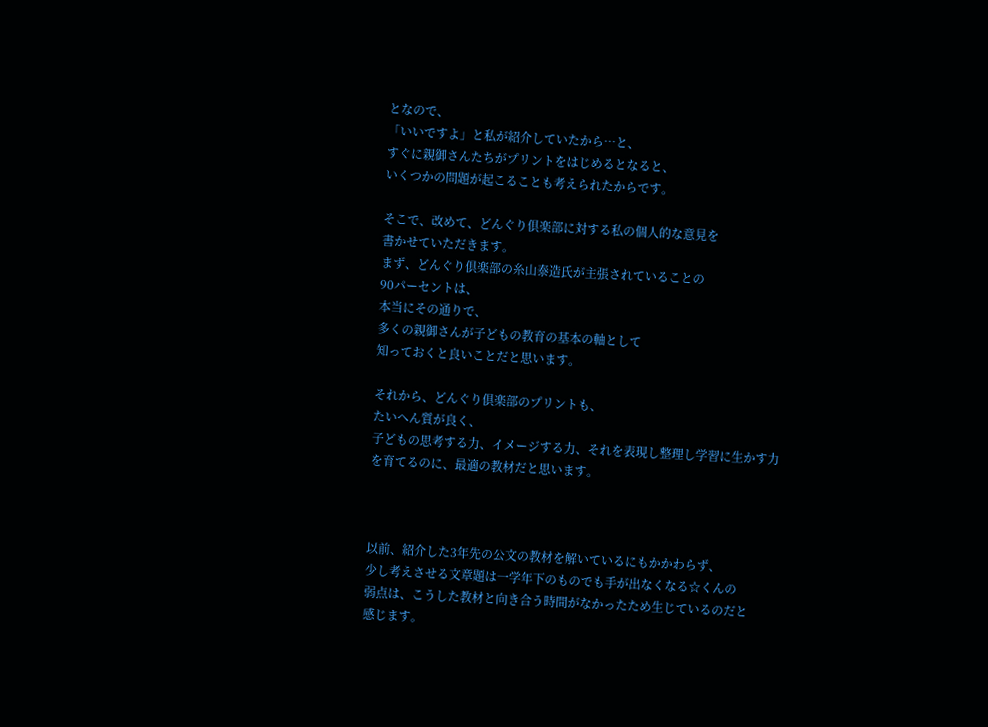となので、
「いいですよ」と私が紹介していたから…と、
すぐに親御さんたちがプリントをはじめるとなると、
いくつかの問題が起こることも考えられたからです。

そこで、改めて、どんぐり倶楽部に対する私の個人的な意見を
書かせていただきます。
まず、どんぐり倶楽部の糸山泰造氏が主張されていることの
90パーセントは、
本当にその通りで、
多くの親御さんが子どもの教育の基本の軸として
知っておくと良いことだと思います。

それから、どんぐり倶楽部のプリントも、
たいへん質が良く、
子どもの思考する力、イメージする力、それを表現し整理し学習に生かす力
を育てるのに、最適の教材だと思います。



以前、紹介した3年先の公文の教材を解いているにもかかわらず、
少し考えさせる文章題は一学年下のものでも手が出なくなる☆くんの
弱点は、こうした教材と向き合う時間がなかったため生じているのだと
感じます。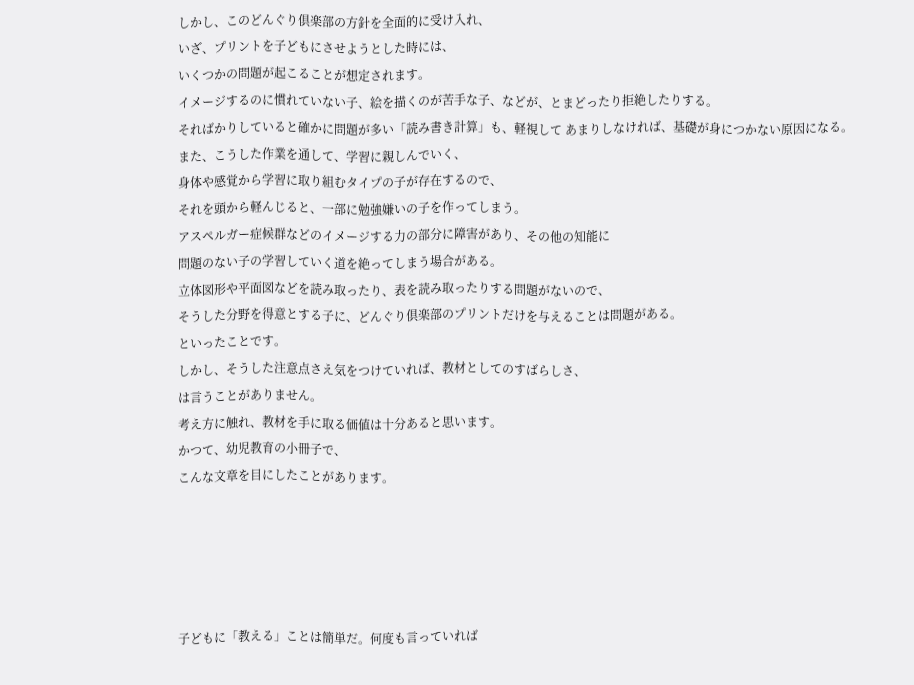しかし、このどんぐり倶楽部の方針を全面的に受け入れ、
いざ、プリントを子どもにさせようとした時には、
いくつかの問題が起こることが想定されます。
イメージするのに慣れていない子、絵を描くのが苦手な子、などが、とまどったり拒絶したりする。
そればかりしていると確かに問題が多い「読み書き計算」も、軽視して あまりしなければ、基礎が身につかない原因になる。
また、こうした作業を通して、学習に親しんでいく、
身体や感覚から学習に取り組むタイプの子が存在するので、
それを頭から軽んじると、一部に勉強嫌いの子を作ってしまう。
アスペルガー症候群などのイメージする力の部分に障害があり、その他の知能に
問題のない子の学習していく道を絶ってしまう場合がある。
立体図形や平面図などを読み取ったり、表を読み取ったりする問題がないので、
そうした分野を得意とする子に、どんぐり倶楽部のプリントだけを与えることは問題がある。
といったことです。
しかし、そうした注意点さえ気をつけていれば、教材としてのすばらしさ、
は言うことがありません。
考え方に触れ、教材を手に取る価値は十分あると思います。
かつて、幼児教育の小冊子で、
こんな文章を目にしたことがあります。





子どもに「教える」ことは簡単だ。何度も言っていれば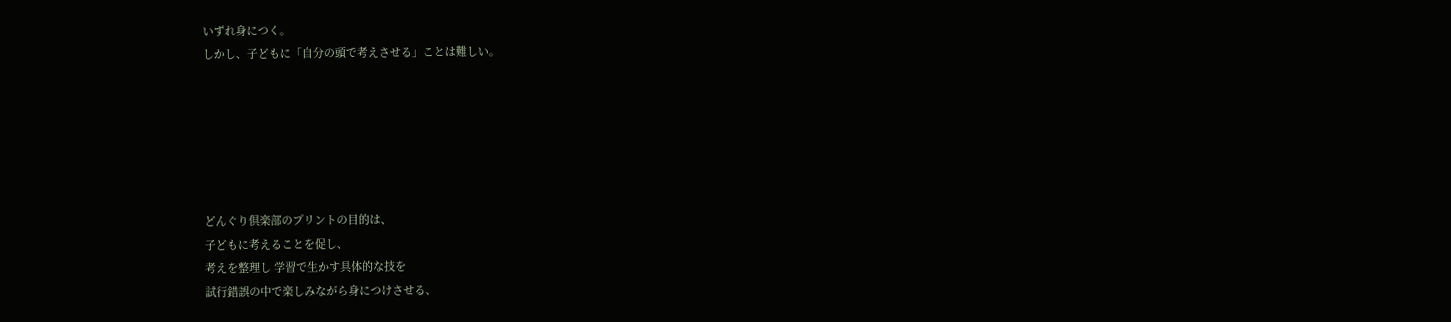いずれ身につく。
しかし、子どもに「自分の頭で考えさせる」ことは難しい。






どんぐり倶楽部のプリントの目的は、
子どもに考えることを促し、
考えを整理し 学習で生かす具体的な技を
試行錯誤の中で楽しみながら身につけさせる、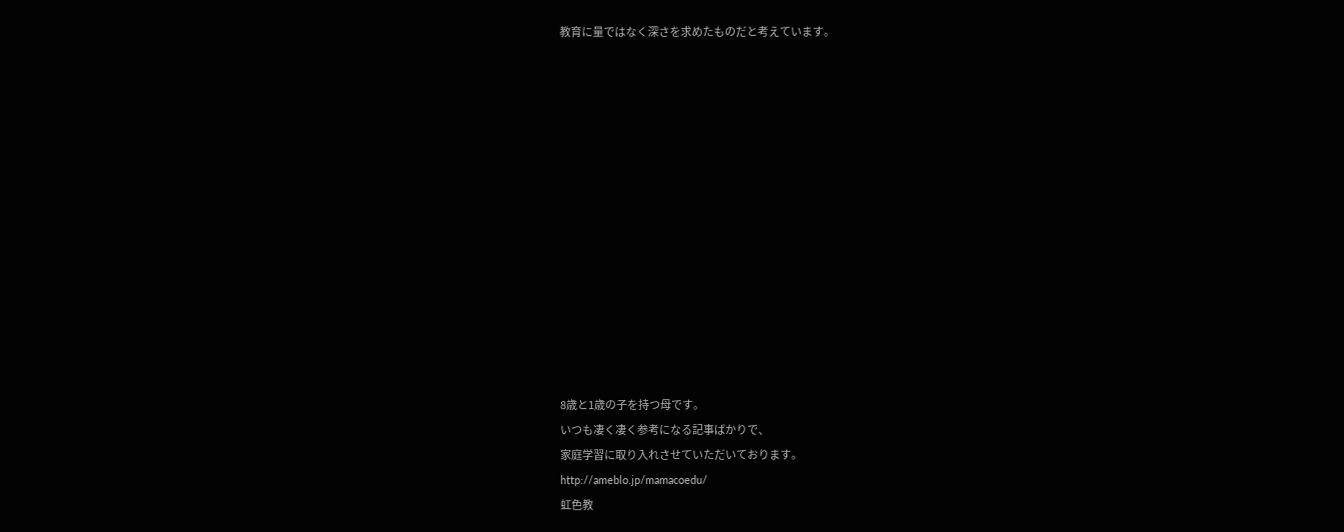教育に量ではなく深さを求めたものだと考えています。














8歳と1歳の子を持つ母です。
いつも凄く凄く参考になる記事ばかりで、
家庭学習に取り入れさせていただいております。
http://ameblo.jp/mamacoedu/
虹色教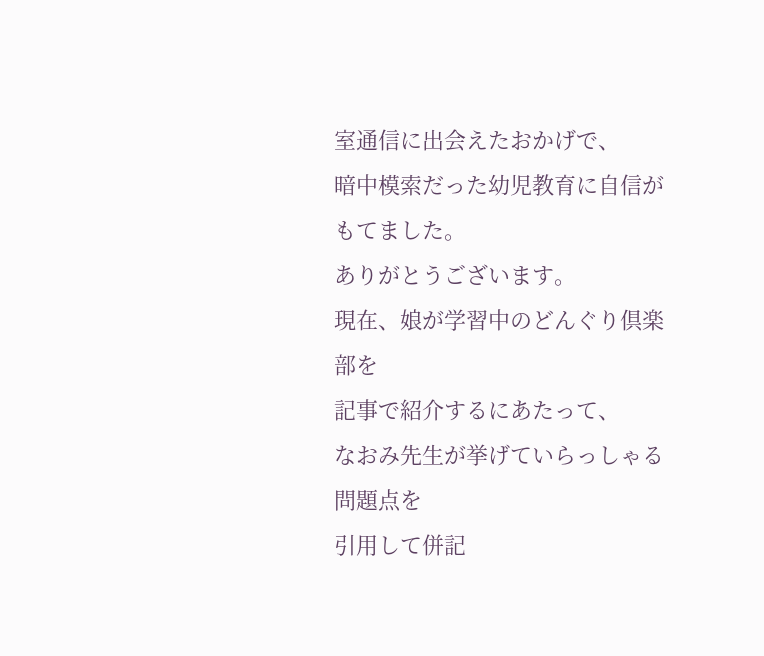室通信に出会えたおかげで、
暗中模索だった幼児教育に自信がもてました。
ありがとうございます。
現在、娘が学習中のどんぐり倶楽部を
記事で紹介するにあたって、
なおみ先生が挙げていらっしゃる問題点を
引用して併記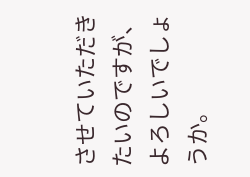させていただきたいのですが、
よろしいでしょうか。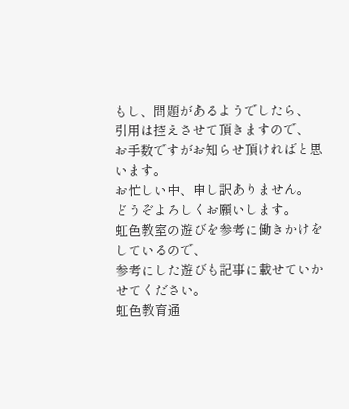もし、問題があるようでしたら、
引用は控えさせて頂きますので、
お手数ですがお知らせ頂ければと思います。
お忙しい中、申し訳ありません。
どうぞよろしくお願いします。
虹色教室の遊びを参考に働きかけをしているので、
参考にした遊びも記事に載せていかせてください。
虹色教育通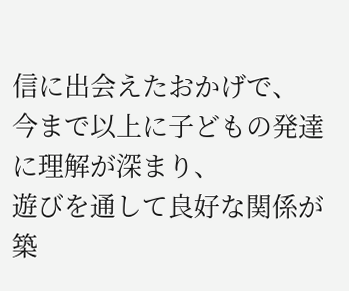信に出会えたおかげで、
今まで以上に子どもの発達に理解が深まり、
遊びを通して良好な関係が築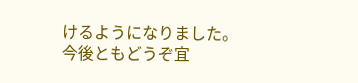けるようになりました。
今後ともどうぞ宜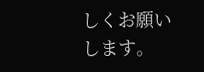しくお願いします。